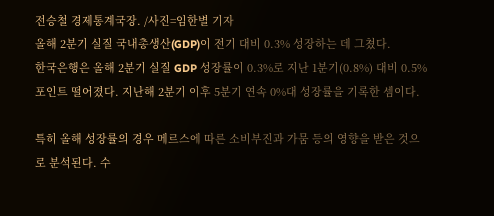전승철 경제통계국장. /사진=임한별 기자
올해 2분기 실질 국내총생산(GDP)이 전기 대비 0.3% 성장하는 데 그쳤다.
한국은행은 올해 2분기 실질 GDP 성장률이 0.3%로 지난 1분기(0.8%) 대비 0.5%포인트 떨어졌다. 지난해 2분기 이후 5분기 연속 0%대 성장률을 기록한 셈이다.

특히 올해 성장률의 경우 메르스에 따른 소비부진과 가뭄 등의 영향을 받은 것으로 분석된다. 수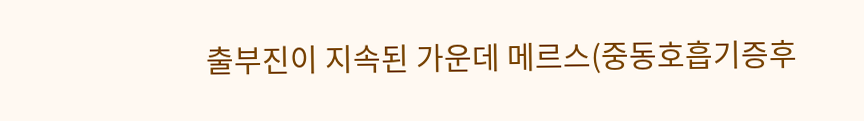출부진이 지속된 가운데 메르스(중동호흡기증후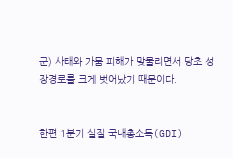군) 사태와 가뭄 피해가 맞물리면서 당초 성장경로를 크게 벗어났기 때문이다.


한편 1분기 실질 국내총소득(GDI)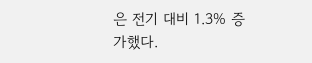은 전기 대비 1.3% 증가했다.